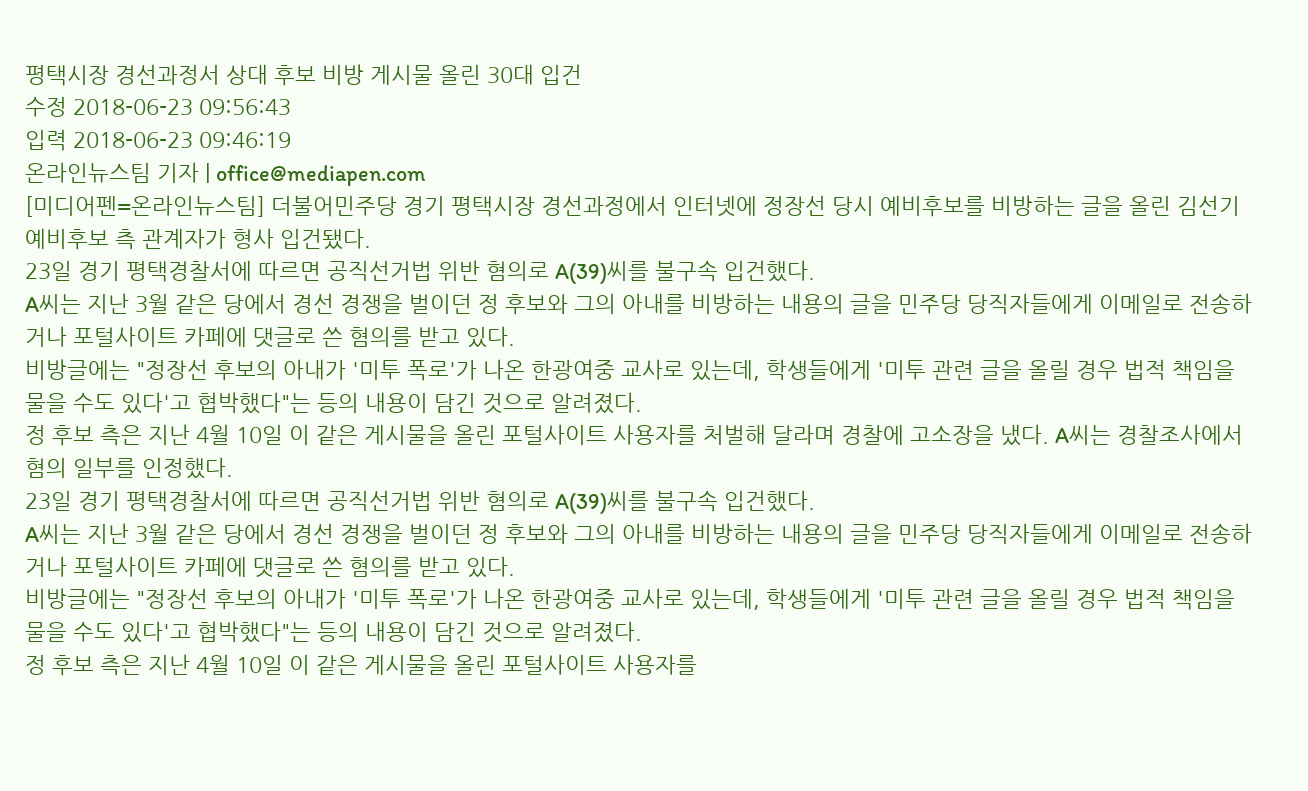평택시장 경선과정서 상대 후보 비방 게시물 올린 30대 입건
수정 2018-06-23 09:56:43
입력 2018-06-23 09:46:19
온라인뉴스팀 기자 | office@mediapen.com
[미디어펜=온라인뉴스팀] 더불어민주당 경기 평택시장 경선과정에서 인터넷에 정장선 당시 예비후보를 비방하는 글을 올린 김선기 예비후보 측 관계자가 형사 입건됐다.
23일 경기 평택경찰서에 따르면 공직선거법 위반 혐의로 A(39)씨를 불구속 입건했다.
A씨는 지난 3월 같은 당에서 경선 경쟁을 벌이던 정 후보와 그의 아내를 비방하는 내용의 글을 민주당 당직자들에게 이메일로 전송하거나 포털사이트 카페에 댓글로 쓴 혐의를 받고 있다.
비방글에는 "정장선 후보의 아내가 '미투 폭로'가 나온 한광여중 교사로 있는데, 학생들에게 '미투 관련 글을 올릴 경우 법적 책임을 물을 수도 있다'고 협박했다"는 등의 내용이 담긴 것으로 알려졌다.
정 후보 측은 지난 4월 10일 이 같은 게시물을 올린 포털사이트 사용자를 처벌해 달라며 경찰에 고소장을 냈다. A씨는 경찰조사에서 혐의 일부를 인정했다.
23일 경기 평택경찰서에 따르면 공직선거법 위반 혐의로 A(39)씨를 불구속 입건했다.
A씨는 지난 3월 같은 당에서 경선 경쟁을 벌이던 정 후보와 그의 아내를 비방하는 내용의 글을 민주당 당직자들에게 이메일로 전송하거나 포털사이트 카페에 댓글로 쓴 혐의를 받고 있다.
비방글에는 "정장선 후보의 아내가 '미투 폭로'가 나온 한광여중 교사로 있는데, 학생들에게 '미투 관련 글을 올릴 경우 법적 책임을 물을 수도 있다'고 협박했다"는 등의 내용이 담긴 것으로 알려졌다.
정 후보 측은 지난 4월 10일 이 같은 게시물을 올린 포털사이트 사용자를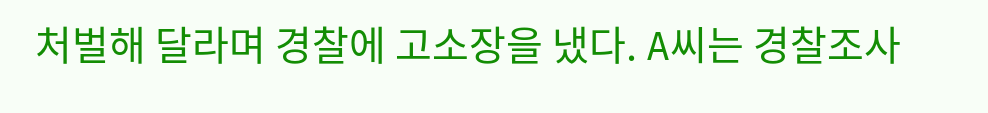처벌해 달라며 경찰에 고소장을 냈다. A씨는 경찰조사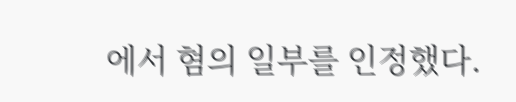에서 혐의 일부를 인정했다.